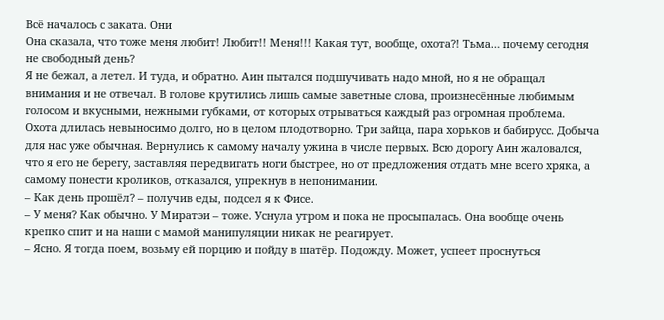Всё началось с заката. Они
Она сказала, что тоже меня любит! Любит!! Меня!!! Какая тут, вообще, охота?! Тьма… почему сегодня не свободный день?
Я не бежал, а летел. И туда, и обратно. Аин пытался подшучивать надо мной, но я не обращал внимания и не отвечал. В голове крутились лишь самые заветные слова, произнесённые любимым голосом и вкусными, нежными губками, от которых отрываться каждый раз огромная проблема.
Охота длилась невыносимо долго, но в целом плодотворно. Три зайца, пара хорьков и бабирусс. Добыча для нас уже обычная. Вернулись к самому началу ужина в числе первых. Всю дорогу Аин жаловался, что я его не берегу, заставляя передвигать ноги быстрее, но от предложения отдать мне всего хряка, а самому понести кроликов, отказался, упрекнув в непонимании.
– Как день прошёл? – получив еды, подсел я к Фисе.
– У меня? Как обычно. У Миратэи – тоже. Уснула утром и пока не просыпалась. Она вообще очень крепко спит и на наши с мамой манипуляции никак не реагирует.
– Ясно. Я тогда поем, возьму ей порцию и пойду в шатёр. Подожду. Может, успеет проснуться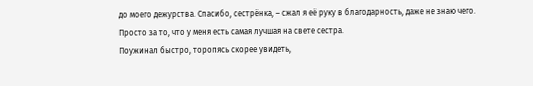до моего дежурства. Спасибо, сестрёнка, – сжал я её руку в благодарность, даже не знаю чего. Просто за то, что у меня есть самая лучшая на свете сестра.
Поужинал быстро, торопясь скорее увидеть,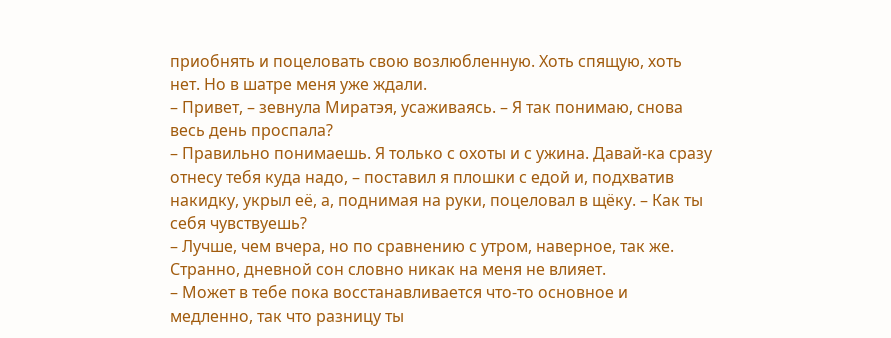приобнять и поцеловать свою возлюбленную. Хоть спящую, хоть нет. Но в шатре меня уже ждали.
– Привет, – зевнула Миратэя, усаживаясь. – Я так понимаю, снова весь день проспала?
– Правильно понимаешь. Я только с охоты и с ужина. Давай‑ка сразу отнесу тебя куда надо, – поставил я плошки с едой и, подхватив накидку, укрыл её, а, поднимая на руки, поцеловал в щёку. – Как ты себя чувствуешь?
– Лучше, чем вчера, но по сравнению с утром, наверное, так же. Странно, дневной сон словно никак на меня не влияет.
– Может в тебе пока восстанавливается что‑то основное и медленно, так что разницу ты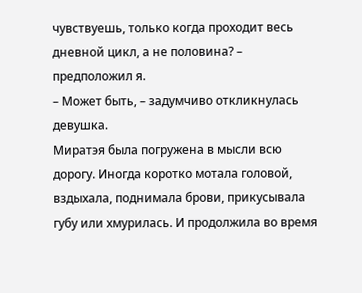чувствуешь, только когда проходит весь дневной цикл, а не половина? – предположил я.
– Может быть, – задумчиво откликнулась девушка.
Миратэя была погружена в мысли всю дорогу. Иногда коротко мотала головой, вздыхала, поднимала брови, прикусывала губу или хмурилась. И продолжила во время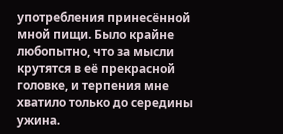употребления принесённой мной пищи. Было крайне любопытно, что за мысли крутятся в её прекрасной головке, и терпения мне хватило только до середины ужина.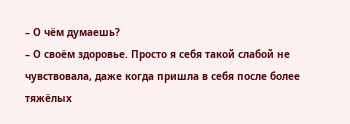– О чём думаешь?
– О своём здоровье. Просто я себя такой слабой не чувствовала, даже когда пришла в себя после более тяжёлых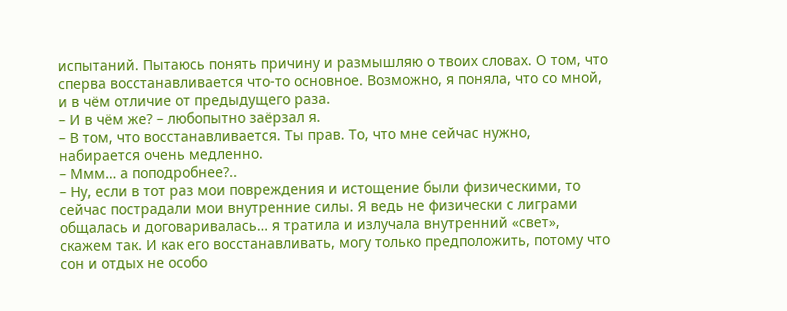испытаний. Пытаюсь понять причину и размышляю о твоих словах. О том, что сперва восстанавливается что‑то основное. Возможно, я поняла, что со мной, и в чём отличие от предыдущего раза.
– И в чём же? – любопытно заёрзал я.
– В том, что восстанавливается. Ты прав. То, что мне сейчас нужно, набирается очень медленно.
– Ммм… а поподробнее?..
– Ну, если в тот раз мои повреждения и истощение были физическими, то сейчас пострадали мои внутренние силы. Я ведь не физически с лиграми общалась и договаривалась… я тратила и излучала внутренний «свет», скажем так. И как его восстанавливать, могу только предположить, потому что сон и отдых не особо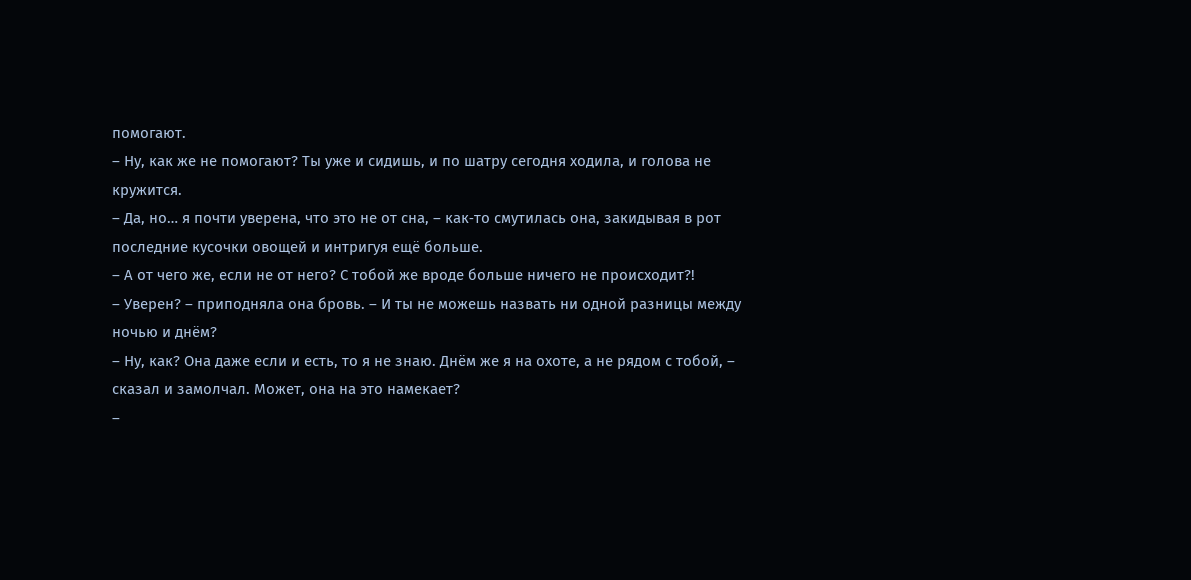помогают.
– Ну, как же не помогают? Ты уже и сидишь, и по шатру сегодня ходила, и голова не кружится.
– Да, но… я почти уверена, что это не от сна, – как‑то смутилась она, закидывая в рот последние кусочки овощей и интригуя ещё больше.
– А от чего же, если не от него? С тобой же вроде больше ничего не происходит?!
– Уверен? – приподняла она бровь. – И ты не можешь назвать ни одной разницы между ночью и днём?
– Ну, как? Она даже если и есть, то я не знаю. Днём же я на охоте, а не рядом с тобой, – сказал и замолчал. Может, она на это намекает?
–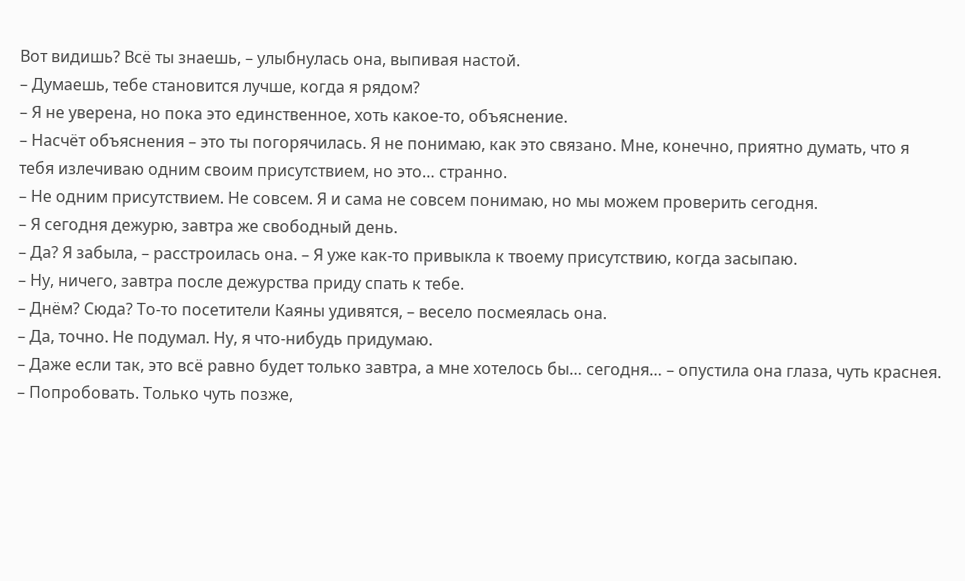Вот видишь? Всё ты знаешь, – улыбнулась она, выпивая настой.
– Думаешь, тебе становится лучше, когда я рядом?
– Я не уверена, но пока это единственное, хоть какое‑то, объяснение.
– Насчёт объяснения – это ты погорячилась. Я не понимаю, как это связано. Мне, конечно, приятно думать, что я тебя излечиваю одним своим присутствием, но это… странно.
– Не одним присутствием. Не совсем. Я и сама не совсем понимаю, но мы можем проверить сегодня.
– Я сегодня дежурю, завтра же свободный день.
– Да? Я забыла, – расстроилась она. – Я уже как‑то привыкла к твоему присутствию, когда засыпаю.
– Ну, ничего, завтра после дежурства приду спать к тебе.
– Днём? Сюда? То‑то посетители Каяны удивятся, – весело посмеялась она.
– Да, точно. Не подумал. Ну, я что‑нибудь придумаю.
– Даже если так, это всё равно будет только завтра, а мне хотелось бы… сегодня… – опустила она глаза, чуть краснея. – Попробовать. Только чуть позже,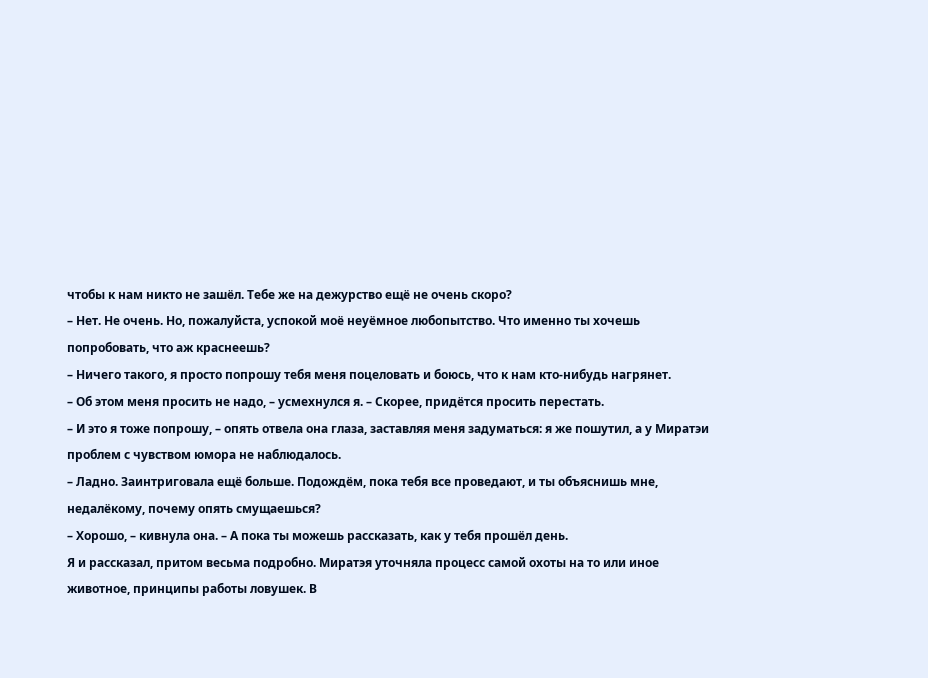чтобы к нам никто не зашёл. Тебе же на дежурство ещё не очень скоро?
– Нет. Не очень. Но, пожалуйста, успокой моё неуёмное любопытство. Что именно ты хочешь попробовать, что аж краснеешь?
– Ничего такого, я просто попрошу тебя меня поцеловать и боюсь, что к нам кто‑нибудь нагрянет.
– Об этом меня просить не надо, – усмехнулся я. – Скорее, придётся просить перестать.
– И это я тоже попрошу, – опять отвела она глаза, заставляя меня задуматься: я же пошутил, а у Миратэи проблем с чувством юмора не наблюдалось.
– Ладно. Заинтриговала ещё больше. Подождём, пока тебя все проведают, и ты объяснишь мне, недалёкому, почему опять смущаешься?
– Хорошо, – кивнула она. – А пока ты можешь рассказать, как у тебя прошёл день.
Я и рассказал, притом весьма подробно. Миратэя уточняла процесс самой охоты на то или иное животное, принципы работы ловушек. В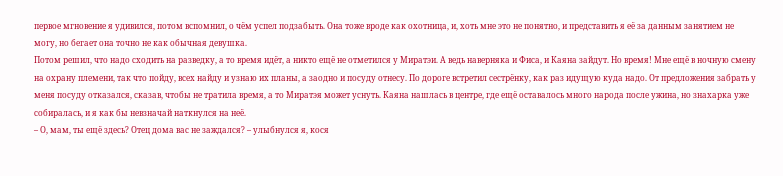первое мгновение я удивился, потом вспомнил, о чём успел подзабыть. Она тоже вроде как охотница, и, хоть мне это не понятно, и представить я её за данным занятием не могу, но бегает она точно не как обычная девушка.
Потом решил, что надо сходить на разведку, а то время идёт, а никто ещё не отметился у Миратэи. А ведь наверняка и Фиса, и Каяна зайдут. Но время! Мне ещё в ночную смену на охрану племени, так что пойду, всех найду и узнаю их планы, а заодно и посуду отнесу. По дороге встретил сестрёнку, как раз идущую куда надо. От предложения забрать у меня посуду отказался, сказав, чтобы не тратила время, а то Миратэя может уснуть. Каяна нашлась в центре, где ещё оставалось много народа после ужина, но знахарка уже собиралась, и я как бы невзначай наткнулся на неё.
– О, мам, ты ещё здесь? Отец дома вас не заждался? – улыбнулся я, кося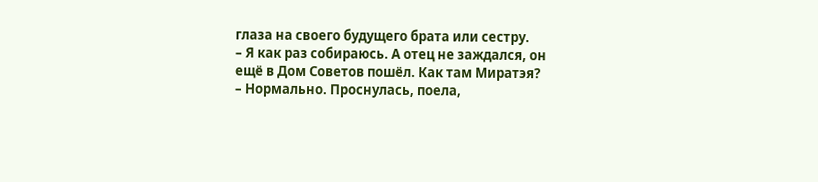глаза на своего будущего брата или сестру.
– Я как раз собираюсь. А отец не заждался, он ещё в Дом Советов пошёл. Как там Миратэя?
– Нормально. Проснулась, поела,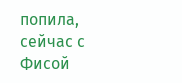попила, сейчас с Фисой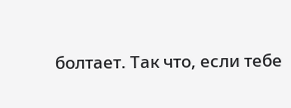болтает. Так что, если тебе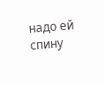надо ей спину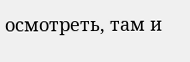осмотреть, там и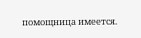помощница имеется.